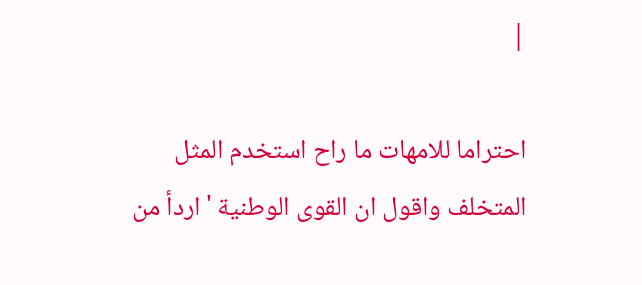|

احتراما للامهات ما راح استخدم المثل المتخلف واقول ان القوى الوطنية 'اردأ من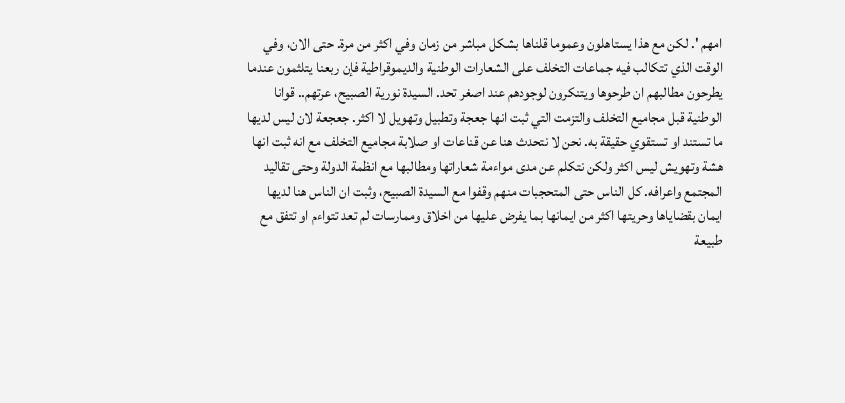امهم '. لكن مع هذا يستاهلون وعموما قلناها بشكل مباشر من زمان وفي اكثر من مرة. حتى الان، وفي الوقت الذي تتكالب فيه جماعات التخلف على الشعارات الوطنية والديموقراطية فإن ربعنا يتلثمون عندما يطرحون مطالبهم ان طرحوها ويتنكرون لوجودهم عند اصغر تحد. السيدة نورية الصبيح، عرتهم.. قوانا الوطنية قبل مجاميع التخلف والتزمت التي ثبت انها جعجة وتطبيل وتهويل لا اكثر. جعجعة لان ليس لديها ما تستند او تستقوي حقيقة به. نحن لا نتحدث هنا عن قناعات او صلابة مجاميع التخلف مع انه ثبت انها هشة وتهويش ليس اكثر ولكن نتكلم عن مدى مواءمة شعاراتها ومطالبها مع انظمة الدولة وحتى تقاليد المجتمع واعرافه. كل الناس حتى المتحجبات منهم وقفوا مع السيدة الصبيح، وثبت ان الناس هنا لديها ايمان بقضاياها وحريتها اكثر من ايمانها بما يفرض عليها من اخلاق وممارسات لم تعد تتواءم او تتفق مع طبيعة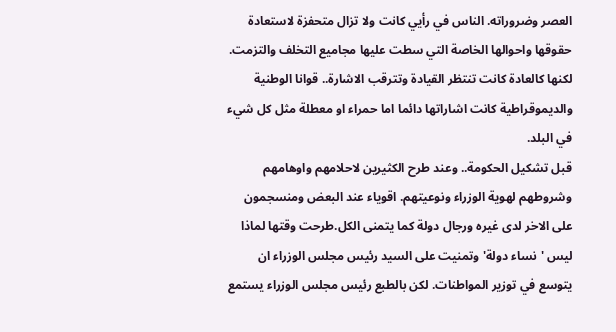العصر وضروراته. الناس في رأيي كانت ولا تزال متحفزة لاستعادة حقوقها واحوالها الخاصة التي سطت عليها مجاميع التخلف والتزمت. لكنها كالعادة كانت تنتظر القيادة وتترقب الاشارة.. قوانا الوطنية والديموقراطية كانت اشاراتها دائما اما حمراء او معطلة مثل كل شيء في البلد.
قبل تشكيل الحكومة.. وعند طرح الكثيرين لاحلامهم واوهامهم وشروطهم لهوية الوزراء ونوعيتهم. اقوياء عند البعض ومنسجمون على الاخر لدى غيره ورجال دولة كما يتمنى الكل.طرحت وقتها لماذا ليس 'نساء دولة' وتمنيت على السيد رئيس مجلس الوزراء ان يتوسع في توزير المواطنات. لكن بالطبع رئيس مجلس الوزراء يستمع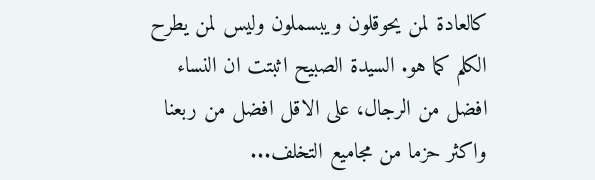كالعادة لمن يحوقلون ويبسملون وليس لمن يطرح الكلم كما هو. السيدة الصبيح اثبتت ان النساء افضل من الرجال، على الاقل افضل من ربعنا واكثر حزما من مجاميع التخلف...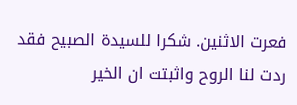فعرت الاثنين. شكرا للسيدة الصبيح فقد ردت لنا الروح واثبتت ان الخير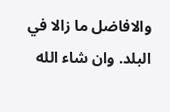والافاضل ما زالا في البلد. وان شاء الله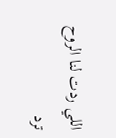اللي ردت لنا الروح ترد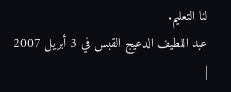لنا التعليم.
عبد اللطيف الدعيج القبس في 3 أبريل 2007
|